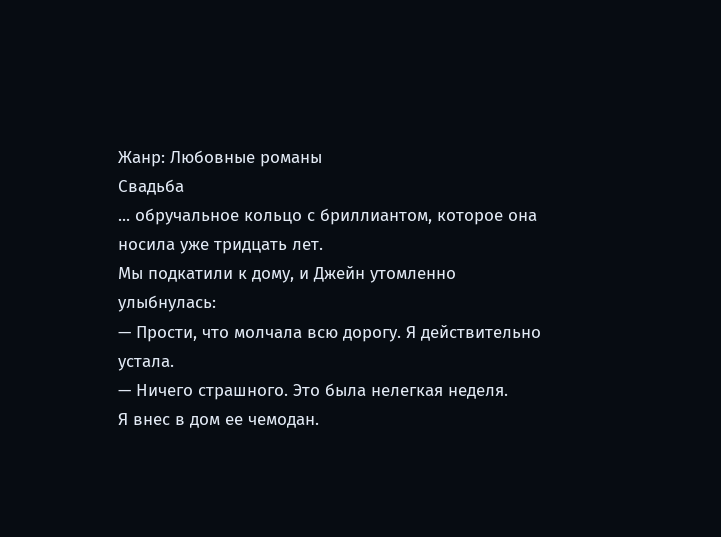Жанр: Любовные романы
Свадьба
... обручальное кольцо с бриллиантом, которое она
носила уже тридцать лет.
Мы подкатили к дому, и Джейн утомленно улыбнулась:
— Прости, что молчала всю дорогу. Я действительно устала.
— Ничего страшного. Это была нелегкая неделя.
Я внес в дом ее чемодан.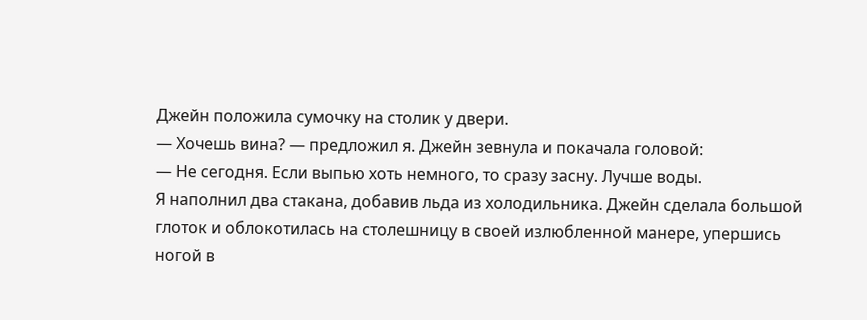Джейн положила сумочку на столик у двери.
— Хочешь вина? — предложил я. Джейн зевнула и покачала головой:
— Не сегодня. Если выпью хоть немного, то сразу засну. Лучше воды.
Я наполнил два стакана, добавив льда из холодильника. Джейн сделала большой
глоток и облокотилась на столешницу в своей излюбленной манере, упершись
ногой в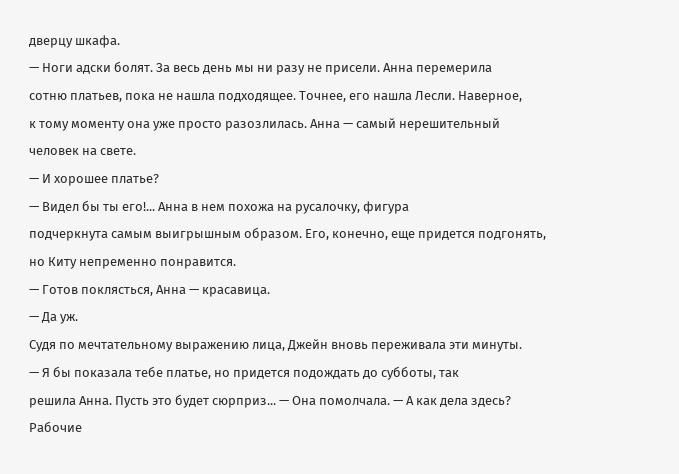дверцу шкафа.
— Ноги адски болят. За весь день мы ни разу не присели. Анна перемерила
сотню платьев, пока не нашла подходящее. Точнее, его нашла Лесли. Наверное,
к тому моменту она уже просто разозлилась. Анна — самый нерешительный
человек на свете.
— И хорошее платье?
— Видел бы ты его!... Анна в нем похожа на русалочку, фигура
подчеркнута самым выигрышным образом. Его, конечно, еще придется подгонять,
но Киту непременно понравится.
— Готов поклясться, Анна — красавица.
— Да уж.
Судя по мечтательному выражению лица, Джейн вновь переживала эти минуты.
— Я бы показала тебе платье, но придется подождать до субботы, так
решила Анна. Пусть это будет сюрприз... — Она помолчала. — А как дела здесь?
Рабочие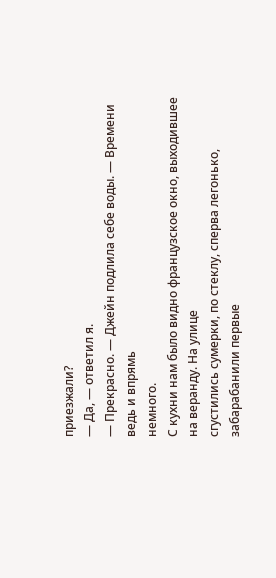приезжали?
— Да, — ответил я.
— Прекрасно. — Джейн подлила себе воды. — Времени ведь и впрямь
немного.
С кухни нам было видно французское окно, выходившее на веранду. На улице
сгустились сумерки, по стеклу, сперва легонько, забарабанили первые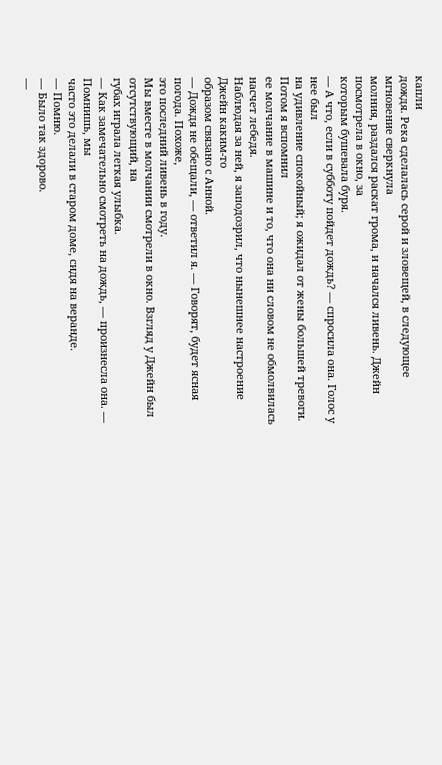капли
дождя. Река сделалась серой и зловещей, в следующее мгновение сверкнула
молния, раздался раскат грома, и начался ливень. Джейн посмотрела в окно, за
которым бушевала буря.
— А что, если в субботу пойдет дождь? — спросила она. Голос у нее был
на удивление спокойный; я ожидал от жены большей тревоги. Потом я вспомнил
ее молчание в машине и то, что она ни словом не обмолвилась насчет лебедя.
Наблюдая за ней, я заподозрил, что нынешнее настроение Джейн каким-то
образом связано с Анной.
— Дождя не обещали, — ответил я. — Говорят, будет ясная погода. Похоже,
это последний ливень в году.
Мы вместе в молчании смотрели в окно. Взгляд у Джейн был отсутствующий, на
губах играла легкая улыбка.
— Как замечательно смотреть на дождь, — произнесла она. — Помнишь, мы
часто это делали в старом доме, сидя на веранде.
— Помню.
— Было так здорово.
—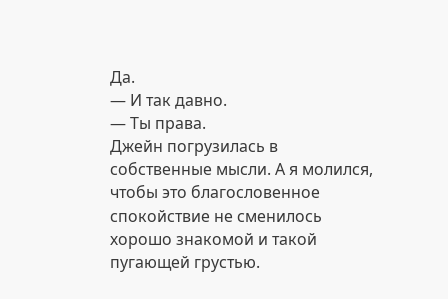Да.
— И так давно.
— Ты права.
Джейн погрузилась в собственные мысли. А я молился, чтобы это благословенное
спокойствие не сменилось хорошо знакомой и такой пугающей грустью.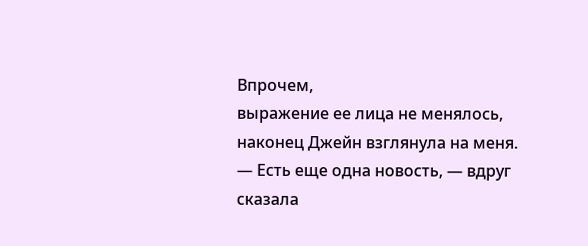Впрочем,
выражение ее лица не менялось, наконец Джейн взглянула на меня.
— Есть еще одна новость, — вдруг сказала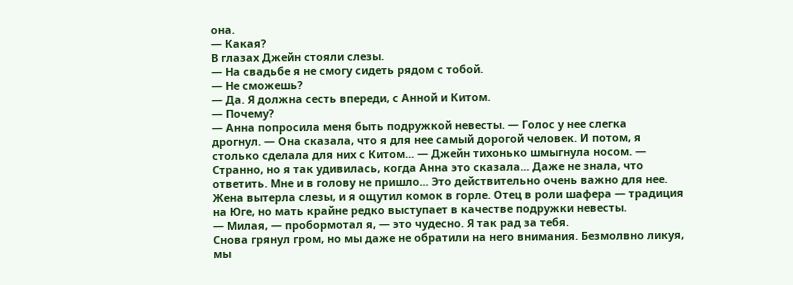она.
— Какая?
В глазах Джейн стояли слезы.
— На свадьбе я не смогу сидеть рядом с тобой.
— Не сможешь?
— Да. Я должна сесть впереди, с Анной и Китом.
— Почему?
— Анна попросила меня быть подружкой невесты. — Голос у нее слегка
дрогнул. — Она сказала, что я для нее самый дорогой человек. И потом, я
столько сделала для них с Китом... — Джейн тихонько шмыгнула носом. —
Странно, но я так удивилась, когда Анна это сказала... Даже не знала, что
ответить. Мне и в голову не пришло... Это действительно очень важно для нее.
Жена вытерла слезы, и я ощутил комок в горле. Отец в роли шафера — традиция
на Юге, но мать крайне редко выступает в качестве подружки невесты.
— Милая, — пробормотал я, — это чудесно. Я так рад за тебя.
Снова грянул гром, но мы даже не обратили на него внимания. Безмолвно ликуя,
мы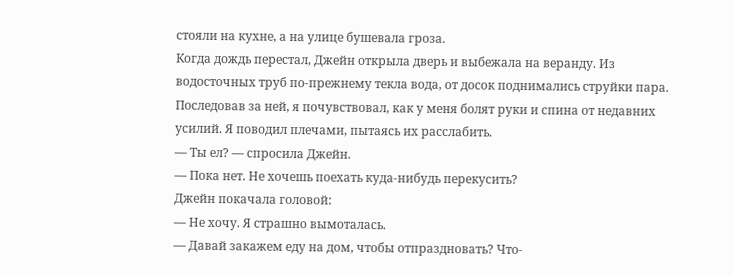стояли на кухне, а на улице бушевала гроза.
Когда дождь перестал, Джейн открыла дверь и выбежала на веранду. Из
водосточных труб по-прежнему текла вода, от досок поднимались струйки пара.
Последовав за ней, я почувствовал, как у меня болят руки и спина от недавних
усилий. Я поводил плечами, пытаясь их расслабить.
— Ты ел? — спросила Джейн.
— Пока нет. Не хочешь поехать куда-нибудь перекусить?
Джейн покачала головой:
— Не хочу. Я страшно вымоталась.
— Давай закажем еду на дом, чтобы отпраздновать? Что-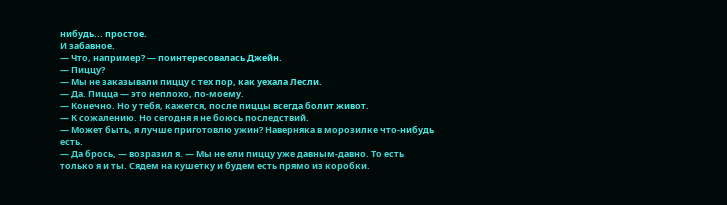нибудь... простое.
И забавное.
— Что, например? — поинтересовалась Джейн.
— Пиццу?
— Мы не заказывали пиццу с тех пор, как уехала Лесли.
— Да. Пицца — это неплохо, по-моему.
— Конечно. Но у тебя, кажется, после пиццы всегда болит живот.
— К сожалению. Но сегодня я не боюсь последствий.
— Может быть, я лучше приготовлю ужин? Наверняка в морозилке что-нибудь
есть.
— Да брось, — возразил я. — Мы не ели пиццу уже давным-давно. То есть
только я и ты. Сядем на кушетку и будем есть прямо из коробки.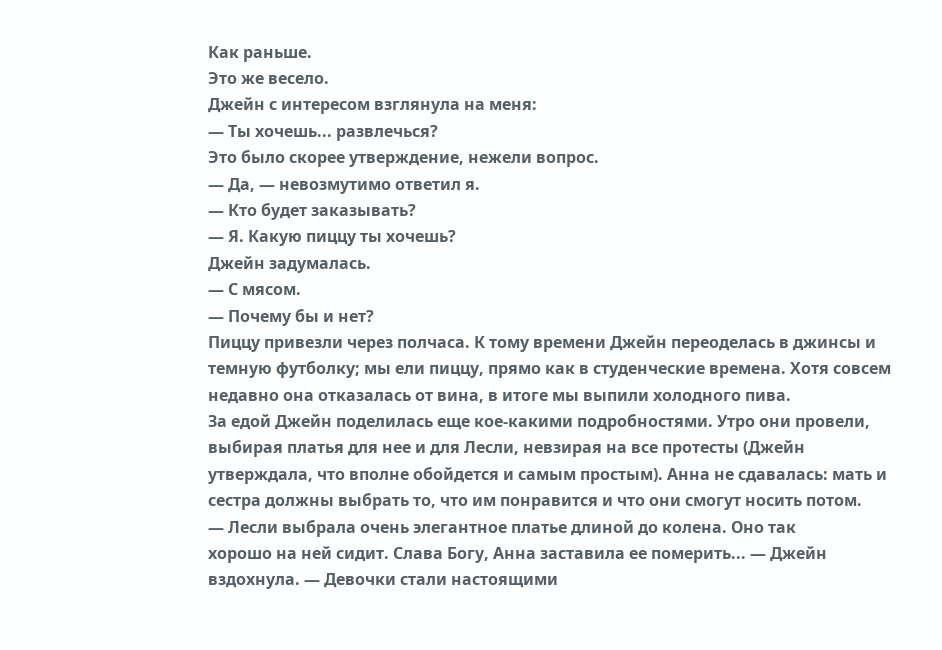Как раньше.
Это же весело.
Джейн с интересом взглянула на меня:
— Ты хочешь... развлечься?
Это было скорее утверждение, нежели вопрос.
— Да, — невозмутимо ответил я.
— Кто будет заказывать?
— Я. Какую пиццу ты хочешь?
Джейн задумалась.
— С мясом.
— Почему бы и нет?
Пиццу привезли через полчаса. К тому времени Джейн переоделась в джинсы и
темную футболку; мы ели пиццу, прямо как в студенческие времена. Хотя совсем
недавно она отказалась от вина, в итоге мы выпили холодного пива.
За едой Джейн поделилась еще кое-какими подробностями. Утро они провели,
выбирая платья для нее и для Лесли, невзирая на все протесты (Джейн
утверждала, что вполне обойдется и самым простым). Анна не сдавалась: мать и
сестра должны выбрать то, что им понравится и что они смогут носить потом.
— Лесли выбрала очень элегантное платье длиной до колена. Оно так
хорошо на ней сидит. Слава Богу, Анна заставила ее померить... — Джейн
вздохнула. — Девочки стали настоящими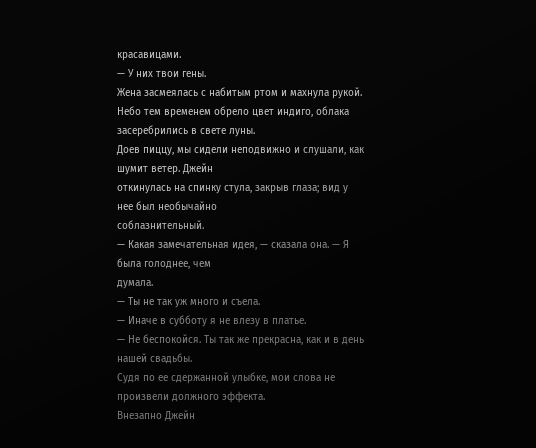красавицами.
— У них твои гены.
Жена засмеялась с набитым ртом и махнула рукой.
Небо тем временем обрело цвет индиго, облака засеребрились в свете луны.
Доев пиццу, мы сидели неподвижно и слушали, как шумит ветер. Джейн
откинулась на спинку стула, закрыв глаза; вид у нее был необычайно
соблазнительный.
— Какая замечательная идея, — сказала она. — Я была голоднее, чем
думала.
— Ты не так уж много и съела.
— Иначе в субботу я не влезу в платье.
— Не беспокойся. Ты так же прекрасна, как и в день нашей свадьбы.
Судя по ее сдержанной улыбке, мои слова не произвели должного эффекта.
Внезапно Джейн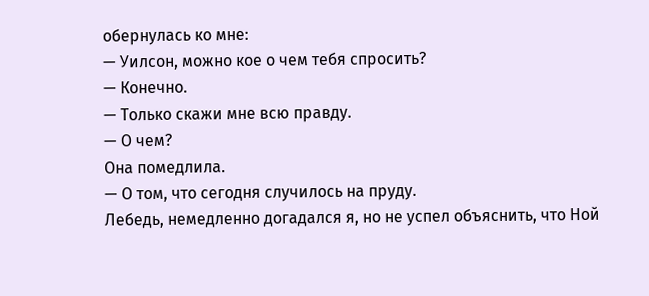обернулась ко мне:
— Уилсон, можно кое о чем тебя спросить?
— Конечно.
— Только скажи мне всю правду.
— О чем?
Она помедлила.
— О том, что сегодня случилось на пруду.
Лебедь, немедленно догадался я, но не успел объяснить, что Ной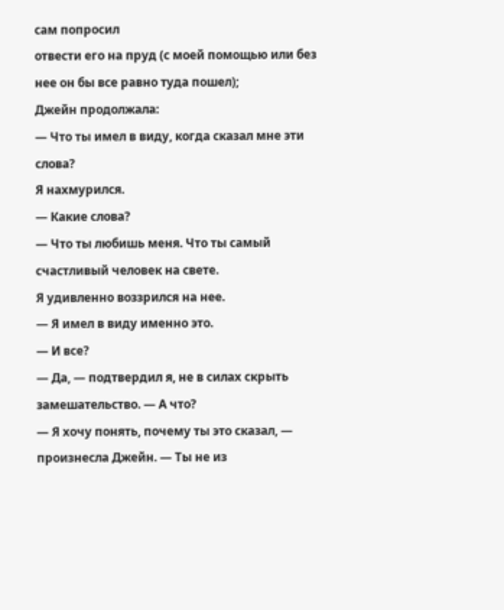сам попросил
отвести его на пруд (с моей помощью или без нее он бы все равно туда пошел);
Джейн продолжала:
— Что ты имел в виду, когда сказал мне эти слова?
Я нахмурился.
— Какие слова?
— Что ты любишь меня. Что ты самый счастливый человек на свете.
Я удивленно воззрился на нее.
— Я имел в виду именно это.
— И все?
— Да, — подтвердил я, не в силах скрыть замешательство. — А что?
— Я хочу понять, почему ты это сказал, — произнесла Джейн. — Ты не из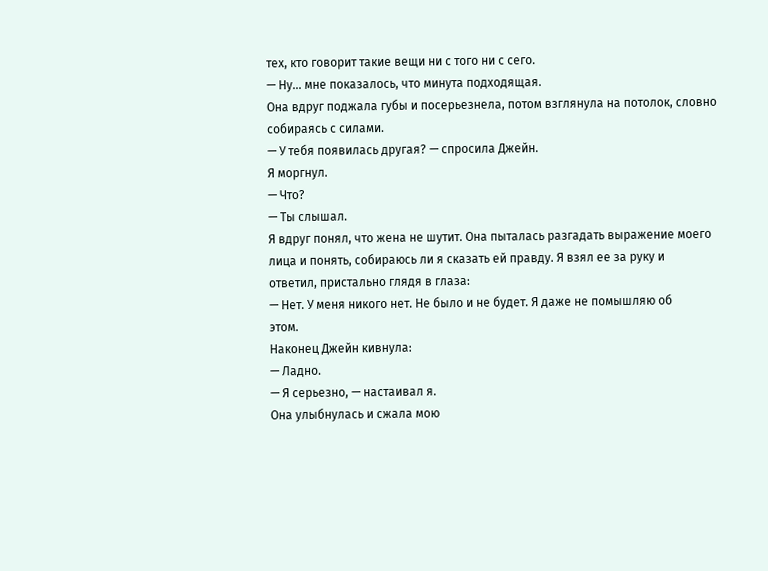тех, кто говорит такие вещи ни с того ни с сего.
— Ну... мне показалось, что минута подходящая.
Она вдруг поджала губы и посерьезнела, потом взглянула на потолок, словно
собираясь с силами.
— У тебя появилась другая? — спросила Джейн.
Я моргнул.
— Что?
— Ты слышал.
Я вдруг понял, что жена не шутит. Она пыталась разгадать выражение моего
лица и понять, собираюсь ли я сказать ей правду. Я взял ее за руку и
ответил, пристально глядя в глаза:
— Нет. У меня никого нет. Не было и не будет. Я даже не помышляю об
этом.
Наконец Джейн кивнула:
— Ладно.
— Я серьезно, — настаивал я.
Она улыбнулась и сжала мою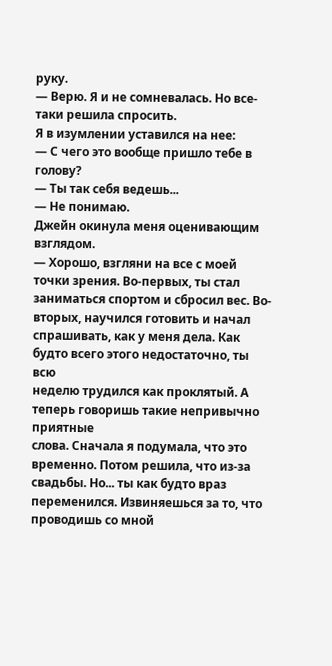руку.
— Верю. Я и не сомневалась. Но все-таки решила спросить.
Я в изумлении уставился на нее:
— С чего это вообще пришло тебе в голову?
— Ты так себя ведешь...
— Не понимаю.
Джейн окинула меня оценивающим взглядом.
— Хорошо, взгляни на все с моей точки зрения. Во-первых, ты стал
заниматься спортом и сбросил вес. Во-вторых, научился готовить и начал
спрашивать, как у меня дела. Как будто всего этого недостаточно, ты всю
неделю трудился как проклятый. А теперь говоришь такие непривычно приятные
слова. Сначала я подумала, что это временно. Потом решила, что из-за
свадьбы. Но... ты как будто враз переменился. Извиняешься за то, что
проводишь со мной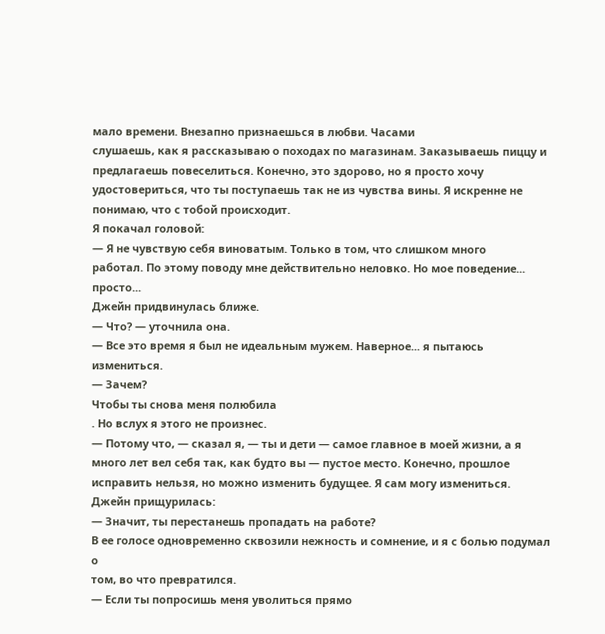мало времени. Внезапно признаешься в любви. Часами
слушаешь, как я рассказываю о походах по магазинам. Заказываешь пиццу и
предлагаешь повеселиться. Конечно, это здорово, но я просто хочу
удостовериться, что ты поступаешь так не из чувства вины. Я искренне не
понимаю, что с тобой происходит.
Я покачал головой:
— Я не чувствую себя виноватым. Только в том, что слишком много
работал. По этому поводу мне действительно неловко. Но мое поведение...
просто...
Джейн придвинулась ближе.
— Что? — уточнила она.
— Все это время я был не идеальным мужем. Наверное... я пытаюсь
измениться.
— Зачем?
Чтобы ты снова меня полюбила
. Но вслух я этого не произнес.
— Потому что, — сказал я, — ты и дети — самое главное в моей жизни, а я
много лет вел себя так, как будто вы — пустое место. Конечно, прошлое
исправить нельзя, но можно изменить будущее. Я сам могу измениться.
Джейн прищурилась:
— Значит, ты перестанешь пропадать на работе?
В ее голосе одновременно сквозили нежность и сомнение, и я с болью подумал о
том, во что превратился.
— Если ты попросишь меня уволиться прямо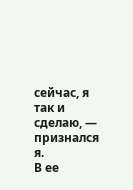сейчас, я так и сделаю, —
признался я.
В ее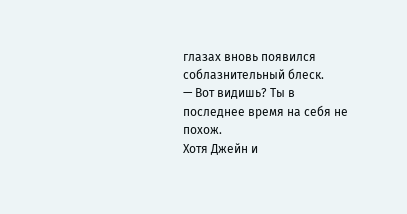глазах вновь появился соблазнительный блеск.
— Вот видишь? Ты в последнее время на себя не похож.
Хотя Джейн и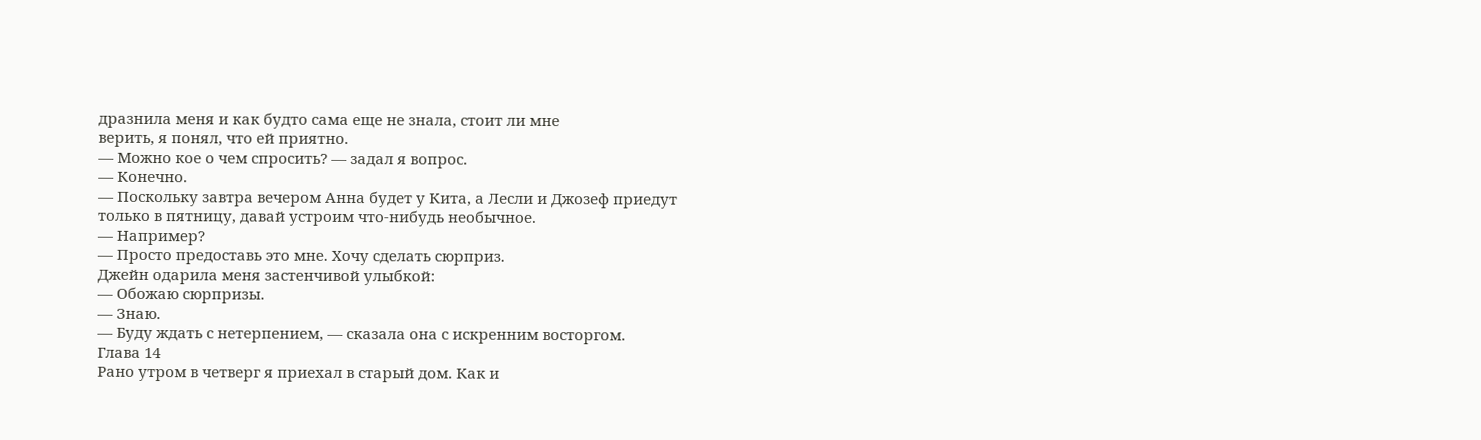дразнила меня и как будто сама еще не знала, стоит ли мне
верить, я понял, что ей приятно.
— Можно кое о чем спросить? — задал я вопрос.
— Конечно.
— Поскольку завтра вечером Анна будет у Кита, а Лесли и Джозеф приедут
только в пятницу, давай устроим что-нибудь необычное.
— Например?
— Просто предоставь это мне. Хочу сделать сюрприз.
Джейн одарила меня застенчивой улыбкой:
— Обожаю сюрпризы.
— Знаю.
— Буду ждать с нетерпением, — сказала она с искренним восторгом.
Глава 14
Рано утром в четверг я приехал в старый дом. Как и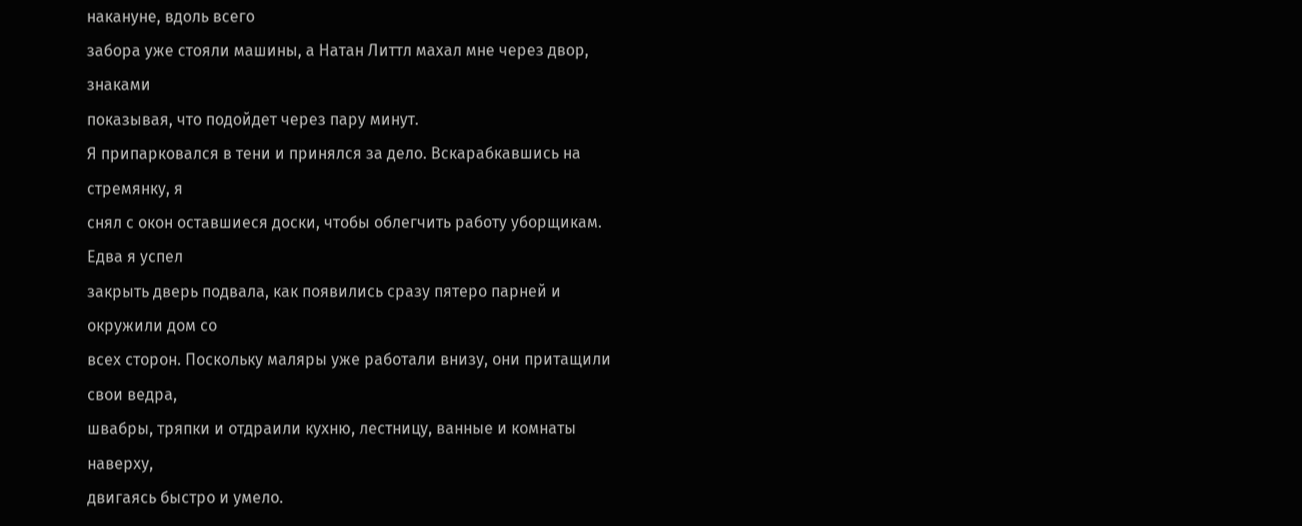накануне, вдоль всего
забора уже стояли машины, а Натан Литтл махал мне через двор, знаками
показывая, что подойдет через пару минут.
Я припарковался в тени и принялся за дело. Вскарабкавшись на стремянку, я
снял с окон оставшиеся доски, чтобы облегчить работу уборщикам. Едва я успел
закрыть дверь подвала, как появились сразу пятеро парней и окружили дом со
всех сторон. Поскольку маляры уже работали внизу, они притащили свои ведра,
швабры, тряпки и отдраили кухню, лестницу, ванные и комнаты наверху,
двигаясь быстро и умело.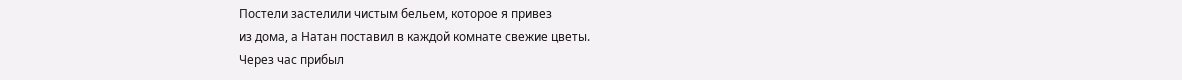Постели застелили чистым бельем, которое я привез
из дома, а Натан поставил в каждой комнате свежие цветы.
Через час прибыл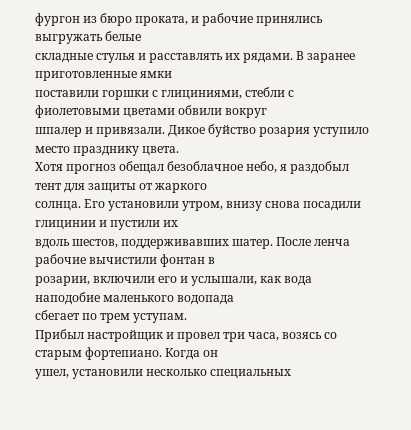фургон из бюро проката, и рабочие принялись выгружать белые
складные стулья и расставлять их рядами. В заранее приготовленные ямки
поставили горшки с глициниями, стебли с фиолетовыми цветами обвили вокруг
шпалер и привязали. Дикое буйство розария уступило место празднику цвета.
Хотя прогноз обещал безоблачное небо, я раздобыл тент для защиты от жаркого
солнца. Его установили утром, внизу снова посадили глицинии и пустили их
вдоль шестов, поддерживавших шатер. После ленча рабочие вычистили фонтан в
розарии, включили его и услышали, как вода наподобие маленького водопада
сбегает по трем уступам.
Прибыл настройщик и провел три часа, возясь со старым фортепиано. Когда он
ушел, установили несколько специальных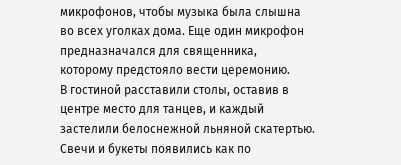микрофонов, чтобы музыка была слышна
во всех уголках дома. Еще один микрофон предназначался для священника,
которому предстояло вести церемонию.
В гостиной расставили столы, оставив в центре место для танцев, и каждый
застелили белоснежной льняной скатертью. Свечи и букеты появились как по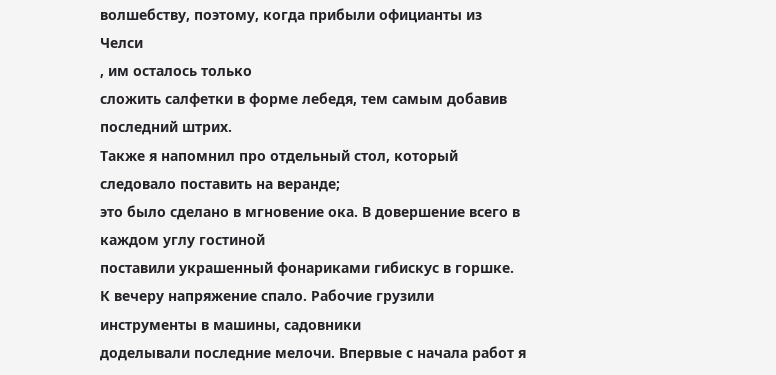волшебству, поэтому, когда прибыли официанты из
Челси
, им осталось только
сложить салфетки в форме лебедя, тем самым добавив последний штрих.
Также я напомнил про отдельный стол, который следовало поставить на веранде;
это было сделано в мгновение ока. В довершение всего в каждом углу гостиной
поставили украшенный фонариками гибискус в горшке.
К вечеру напряжение спало. Рабочие грузили инструменты в машины, садовники
доделывали последние мелочи. Впервые с начала работ я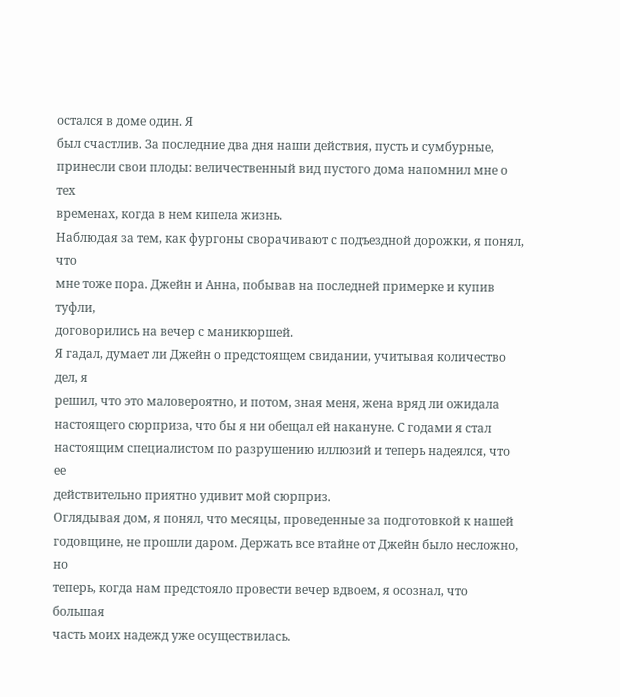остался в доме один. Я
был счастлив. За последние два дня наши действия, пусть и сумбурные,
принесли свои плоды: величественный вид пустого дома напомнил мне о тех
временах, когда в нем кипела жизнь.
Наблюдая за тем, как фургоны сворачивают с подъездной дорожки, я понял, что
мне тоже пора. Джейн и Анна, побывав на последней примерке и купив туфли,
договорились на вечер с маникюршей.
Я гадал, думает ли Джейн о предстоящем свидании, учитывая количество дел, я
решил, что это маловероятно, и потом, зная меня, жена вряд ли ожидала
настоящего сюрприза, что бы я ни обещал ей накануне. С годами я стал
настоящим специалистом по разрушению иллюзий и теперь надеялся, что ее
действительно приятно удивит мой сюрприз.
Оглядывая дом, я понял, что месяцы, проведенные за подготовкой к нашей
годовщине, не прошли даром. Держать все втайне от Джейн было несложно, но
теперь, когда нам предстояло провести вечер вдвоем, я осознал, что большая
часть моих надежд уже осуществилась.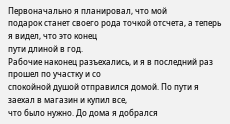Первоначально я планировал, что мой
подарок станет своего рода точкой отсчета, а теперь я видел, что это конец
пути длиной в год.
Рабочие наконец разъехались, и я в последний раз прошел по участку и со
спокойной душой отправился домой. По пути я заехал в магазин и купил все,
что было нужно. До дома я добрался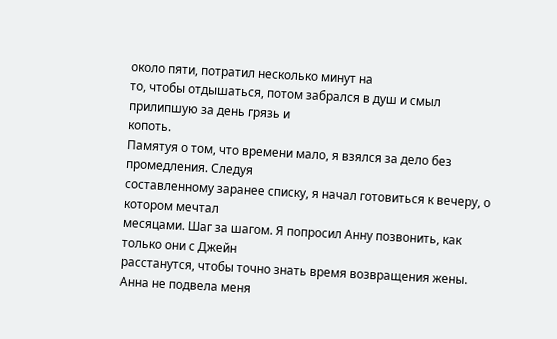около пяти, потратил несколько минут на
то, чтобы отдышаться, потом забрался в душ и смыл прилипшую за день грязь и
копоть.
Памятуя о том, что времени мало, я взялся за дело без промедления. Следуя
составленному заранее списку, я начал готовиться к вечеру, о котором мечтал
месяцами. Шаг за шагом. Я попросил Анну позвонить, как только они с Джейн
расстанутся, чтобы точно знать время возвращения жены. Анна не подвела меня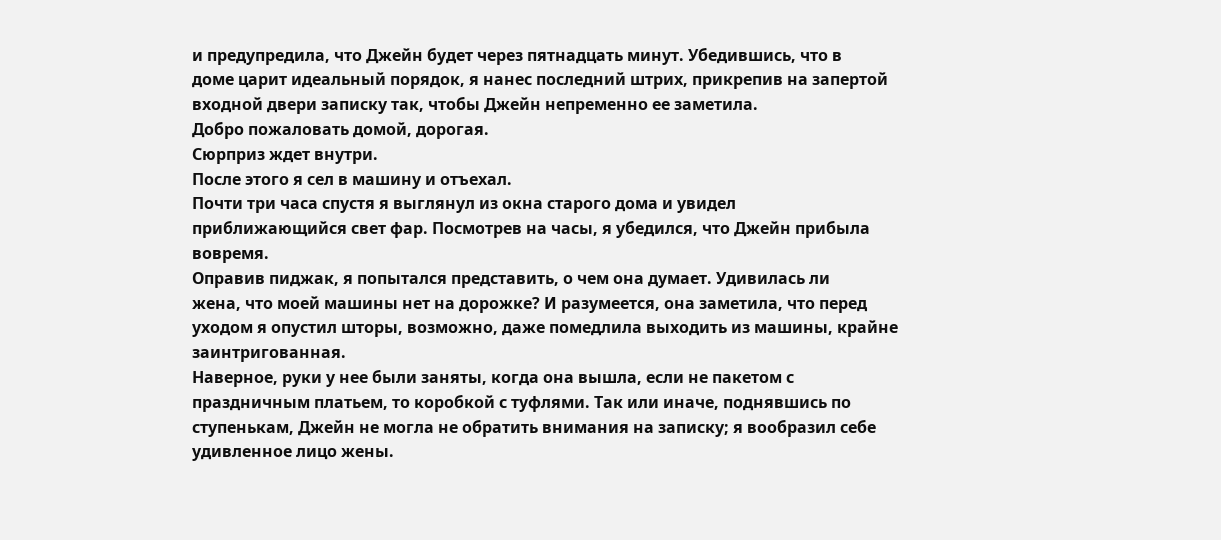и предупредила, что Джейн будет через пятнадцать минут. Убедившись, что в
доме царит идеальный порядок, я нанес последний штрих, прикрепив на запертой
входной двери записку так, чтобы Джейн непременно ее заметила.
Добро пожаловать домой, дорогая.
Сюрприз ждет внутри.
После этого я сел в машину и отъехал.
Почти три часа спустя я выглянул из окна старого дома и увидел
приближающийся свет фар. Посмотрев на часы, я убедился, что Джейн прибыла
вовремя.
Оправив пиджак, я попытался представить, о чем она думает. Удивилась ли
жена, что моей машины нет на дорожке? И разумеется, она заметила, что перед
уходом я опустил шторы, возможно, даже помедлила выходить из машины, крайне
заинтригованная.
Наверное, руки у нее были заняты, когда она вышла, если не пакетом с
праздничным платьем, то коробкой с туфлями. Так или иначе, поднявшись по
ступенькам, Джейн не могла не обратить внимания на записку; я вообразил себе
удивленное лицо жены.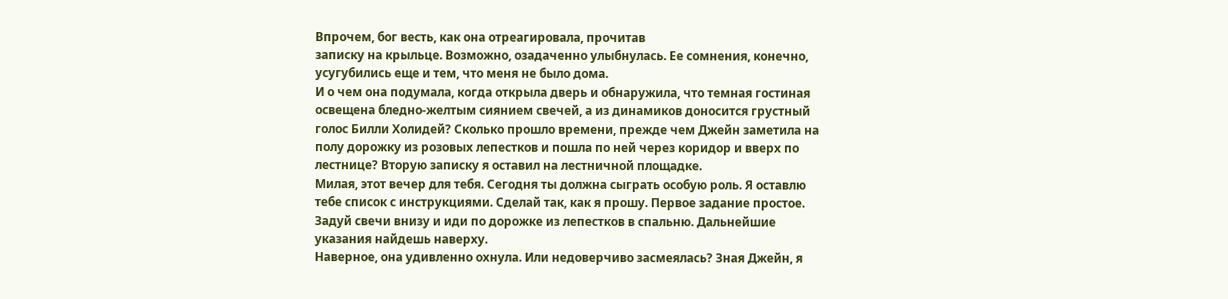Впрочем, бог весть, как она отреагировала, прочитав
записку на крыльце. Возможно, озадаченно улыбнулась. Ее сомнения, конечно,
усугубились еще и тем, что меня не было дома.
И о чем она подумала, когда открыла дверь и обнаружила, что темная гостиная
освещена бледно-желтым сиянием свечей, а из динамиков доносится грустный
голос Билли Холидей? Сколько прошло времени, прежде чем Джейн заметила на
полу дорожку из розовых лепестков и пошла по ней через коридор и вверх по
лестнице? Вторую записку я оставил на лестничной площадке.
Милая, этот вечер для тебя. Сегодня ты должна сыграть особую роль. Я оставлю
тебе список с инструкциями. Сделай так, как я прошу. Первое задание простое.
Задуй свечи внизу и иди по дорожке из лепестков в спальню. Дальнейшие
указания найдешь наверху.
Наверное, она удивленно охнула. Или недоверчиво засмеялась? Зная Джейн, я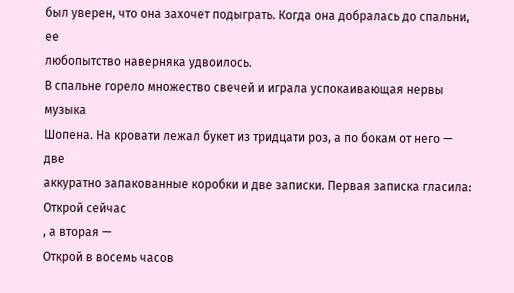был уверен, что она захочет подыграть. Когда она добралась до спальни, ее
любопытство наверняка удвоилось.
В спальне горело множество свечей и играла успокаивающая нервы музыка
Шопена. На кровати лежал букет из тридцати роз, а по бокам от него — две
аккуратно запакованные коробки и две записки. Первая записка гласила:
Открой сейчас
, а вторая —
Открой в восемь часов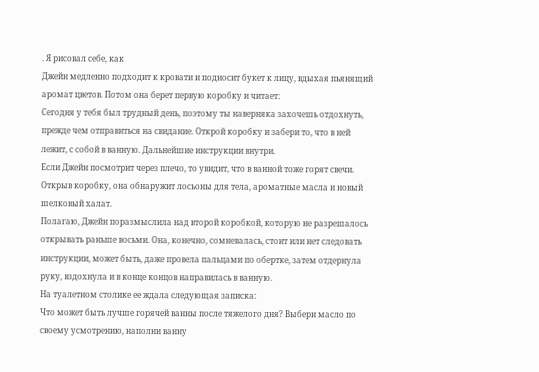. Я рисовал себе, как
Джейн медленно подходит к кровати и подносит букет к лицу, вдыхая пьянящий
аромат цветов. Потом она берет первую коробку и читает:
Сегодня у тебя был трудный день, поэтому ты наверняка захочешь отдохнуть,
прежде чем отправиться на свидание. Открой коробку и забери то, что в ней
лежит, с собой в ванную. Дальнейшие инструкции внутри.
Если Джейн посмотрит через плечо, то увидит, что в ванной тоже горят свечи.
Открыв коробку, она обнаружит лосьоны для тела, ароматные масла и новый
шелковый халат.
Полагаю, Джейн поразмыслила над второй коробкой, которую не разрешалось
открывать раньше восьми. Она, конечно, сомневалась, стоит или нет следовать
инструкции, может быть, даже провела пальцами по обертке, затем отдернула
руку, вздохнула и в конце концов направилась в ванную.
На туалетном столике ее ждала следующая записка:
Что может быть лучше горячей ванны после тяжелого дня? Выбери масло по
своему усмотрению, наполни ванну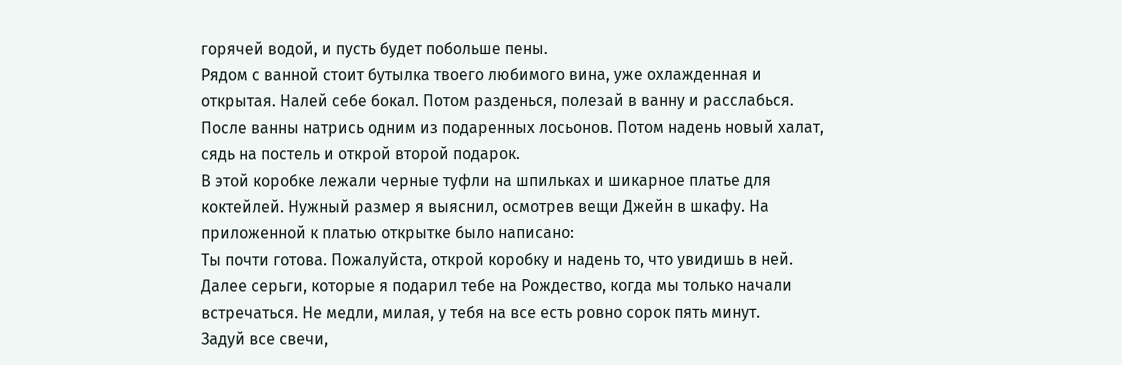горячей водой, и пусть будет побольше пены.
Рядом с ванной стоит бутылка твоего любимого вина, уже охлажденная и
открытая. Налей себе бокал. Потом разденься, полезай в ванну и расслабься.
После ванны натрись одним из подаренных лосьонов. Потом надень новый халат,
сядь на постель и открой второй подарок.
В этой коробке лежали черные туфли на шпильках и шикарное платье для
коктейлей. Нужный размер я выяснил, осмотрев вещи Джейн в шкафу. На
приложенной к платью открытке было написано:
Ты почти готова. Пожалуйста, открой коробку и надень то, что увидишь в ней.
Далее серьги, которые я подарил тебе на Рождество, когда мы только начали
встречаться. Не медли, милая, у тебя на все есть ровно сорок пять минут.
Задуй все свечи,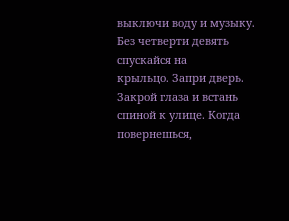выключи воду и музыку. Без четверти девять спускайся на
крыльцо. Запри дверь. Закрой глаза и встань спиной к улице. Когда
повернешься,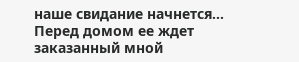наше свидание начнется...
Перед домом ее ждет заказанный мной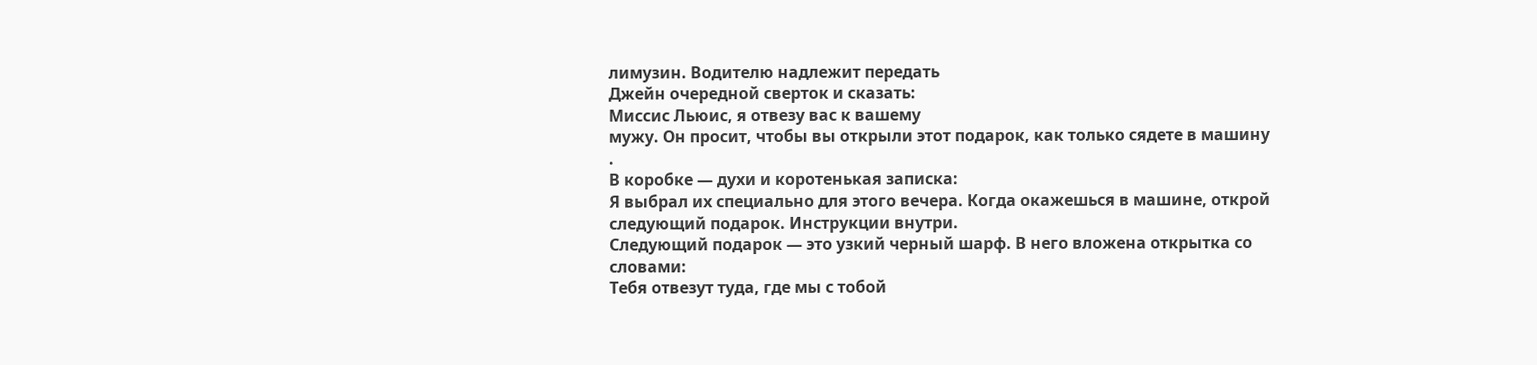лимузин. Водителю надлежит передать
Джейн очередной сверток и сказать:
Миссис Льюис, я отвезу вас к вашему
мужу. Он просит, чтобы вы открыли этот подарок, как только сядете в машину
.
В коробке — духи и коротенькая записка:
Я выбрал их специально для этого вечера. Когда окажешься в машине, открой
следующий подарок. Инструкции внутри.
Следующий подарок — это узкий черный шарф. В него вложена открытка со
словами:
Тебя отвезут туда, где мы с тобой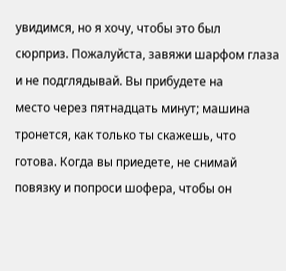увидимся, но я хочу, чтобы это был
сюрприз. Пожалуйста, завяжи шарфом глаза и не подглядывай. Вы прибудете на
место через пятнадцать минут; машина тронется, как только ты скажешь, что
готова. Когда вы приедете, не снимай повязку и попроси шофера, чтобы он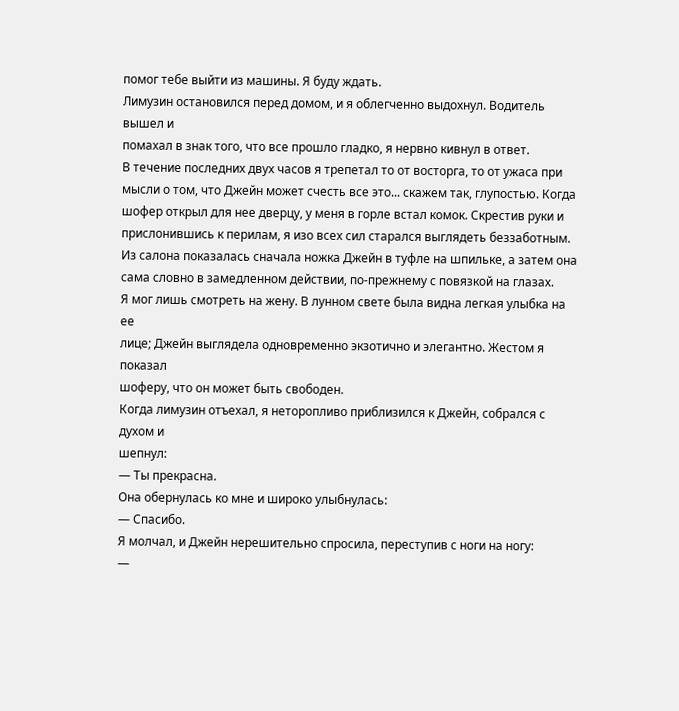помог тебе выйти из машины. Я буду ждать.
Лимузин остановился перед домом, и я облегченно выдохнул. Водитель вышел и
помахал в знак того, что все прошло гладко, я нервно кивнул в ответ.
В течение последних двух часов я трепетал то от восторга, то от ужаса при
мысли о том, что Джейн может счесть все это... скажем так, глупостью. Когда
шофер открыл для нее дверцу, у меня в горле встал комок. Скрестив руки и
прислонившись к перилам, я изо всех сил старался выглядеть беззаботным.
Из салона показалась сначала ножка Джейн в туфле на шпильке, а затем она
сама словно в замедленном действии, по-прежнему с повязкой на глазах.
Я мог лишь смотреть на жену. В лунном свете была видна легкая улыбка на ее
лице; Джейн выглядела одновременно экзотично и элегантно. Жестом я показал
шоферу, что он может быть свободен.
Когда лимузин отъехал, я неторопливо приблизился к Джейн, собрался с духом и
шепнул:
— Ты прекрасна.
Она обернулась ко мне и широко улыбнулась:
— Спасибо.
Я молчал, и Джейн нерешительно спросила, переступив с ноги на ногу:
—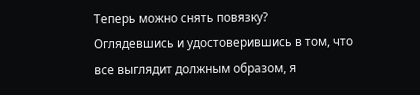Теперь можно снять повязку?
Оглядевшись и удостоверившись в том, что все выглядит должным образом, я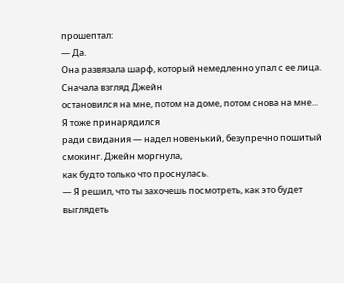прошептал:
— Да.
Она развязала шарф, который немедленно упал с ее лица. Сначала взгляд Джейн
остановился на мне, потом на доме, потом снова на мне... Я тоже принарядился
ради свидания — надел новенький, безупречно пошитый смокинг. Джейн моргнула,
как будто только что проснулась.
— Я решил, что ты захочешь посмотреть, как это будет выглядеть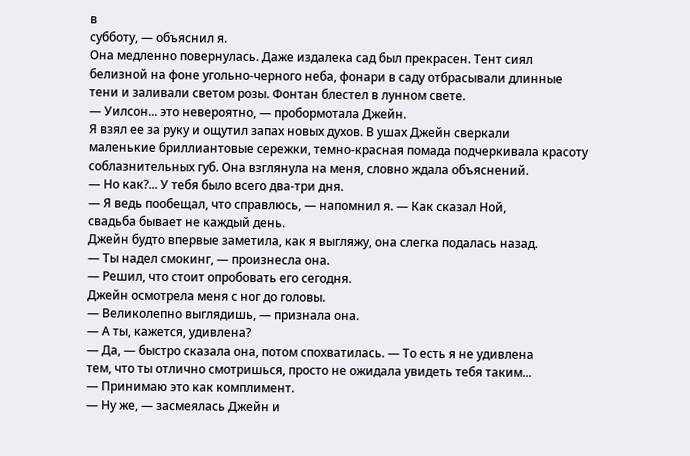в
субботу, — объяснил я.
Она медленно повернулась. Даже издалека сад был прекрасен. Тент сиял
белизной на фоне угольно-черного неба, фонари в саду отбрасывали длинные
тени и заливали светом розы. Фонтан блестел в лунном свете.
— Уилсон... это невероятно, — пробормотала Джейн.
Я взял ее за руку и ощутил запах новых духов. В ушах Джейн сверкали
маленькие бриллиантовые сережки, темно-красная помада подчеркивала красоту
соблазнительных губ. Она взглянула на меня, словно ждала объяснений.
— Но как?... У тебя было всего два-три дня.
— Я ведь пообещал, что справлюсь, — напомнил я. — Как сказал Ной,
свадьба бывает не каждый день.
Джейн будто впервые заметила, как я выгляжу, она слегка подалась назад.
— Ты надел смокинг, — произнесла она.
— Решил, что стоит опробовать его сегодня.
Джейн осмотрела меня с ног до головы.
— Великолепно выглядишь, — признала она.
— А ты, кажется, удивлена?
— Да, — быстро сказала она, потом спохватилась. — То есть я не удивлена
тем, что ты отлично смотришься, просто не ожидала увидеть тебя таким...
— Принимаю это как комплимент.
— Ну же, — засмеялась Джейн и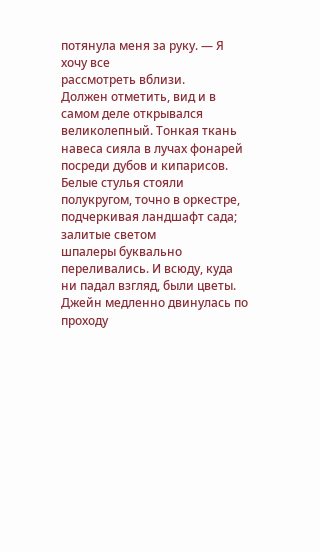потянула меня за руку. — Я хочу все
рассмотреть вблизи.
Должен отметить, вид и в самом деле открывался великолепный. Тонкая ткань
навеса сияла в лучах фонарей посреди дубов и кипарисов. Белые стулья стояли
полукругом, точно в оркестре, подчеркивая ландшафт сада; залитые светом
шпалеры буквально переливались. И всюду, куда ни падал взгляд, были цветы.
Джейн медленно двинулась по проходу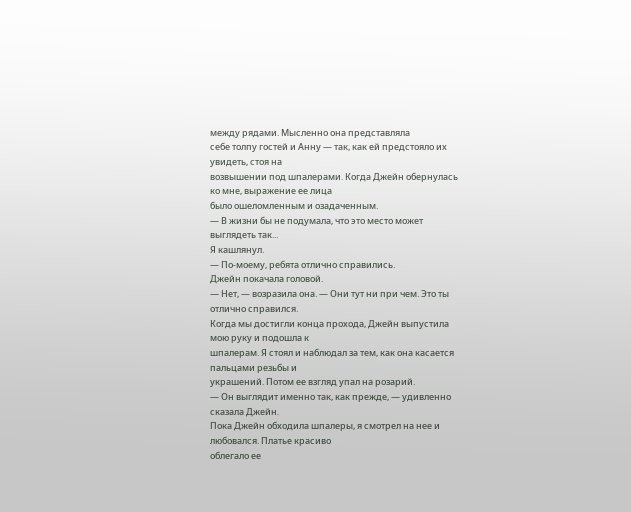между рядами. Мысленно она представляла
себе толпу гостей и Анну — так, как ей предстояло их увидеть, стоя на
возвышении под шпалерами. Когда Джейн обернулась ко мне, выражение ее лица
было ошеломленным и озадаченным.
— В жизни бы не подумала, что это место может выглядеть так...
Я кашлянул.
— По-моему, ребята отлично справились.
Джейн покачала головой.
— Нет, — возразила она. — Они тут ни при чем. Это ты отлично справился.
Когда мы достигли конца прохода, Джейн выпустила мою руку и подошла к
шпалерам. Я стоял и наблюдал за тем, как она касается пальцами резьбы и
украшений. Потом ее взгляд упал на розарий.
— Он выглядит именно так, как прежде, — удивленно сказала Джейн.
Пока Джейн обходила шпалеры, я смотрел на нее и любовался. Платье красиво
облегало ее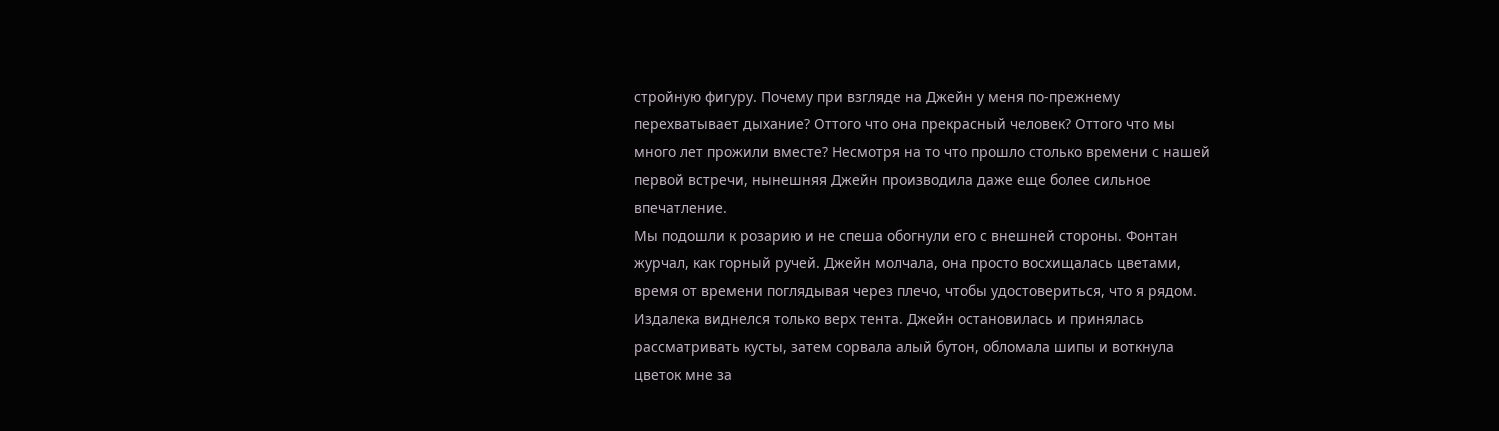стройную фигуру. Почему при взгляде на Джейн у меня по-прежнему
перехватывает дыхание? Оттого что она прекрасный человек? Оттого что мы
много лет прожили вместе? Несмотря на то что прошло столько времени с нашей
первой встречи, нынешняя Джейн производила даже еще более сильное
впечатление.
Мы подошли к розарию и не спеша обогнули его с внешней стороны. Фонтан
журчал, как горный ручей. Джейн молчала, она просто восхищалась цветами,
время от времени поглядывая через плечо, чтобы удостовериться, что я рядом.
Издалека виднелся только верх тента. Джейн остановилась и принялась
рассматривать кусты, затем сорвала алый бутон, обломала шипы и воткнула
цветок мне за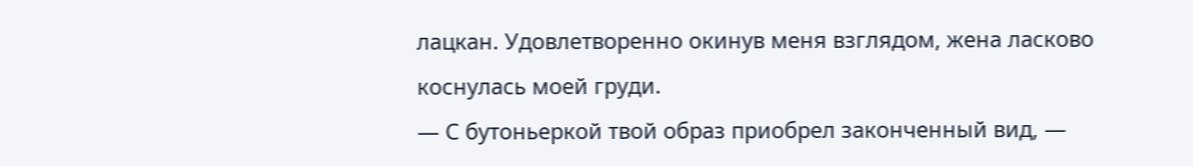лацкан. Удовлетворенно окинув меня взглядом, жена ласково
коснулась моей груди.
— С бутоньеркой твой образ приобрел законченный вид, —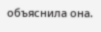объяснила она.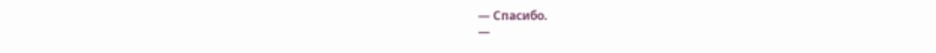— Спасибо.
—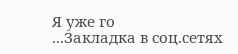Я уже го
...Закладка в соц.сетях